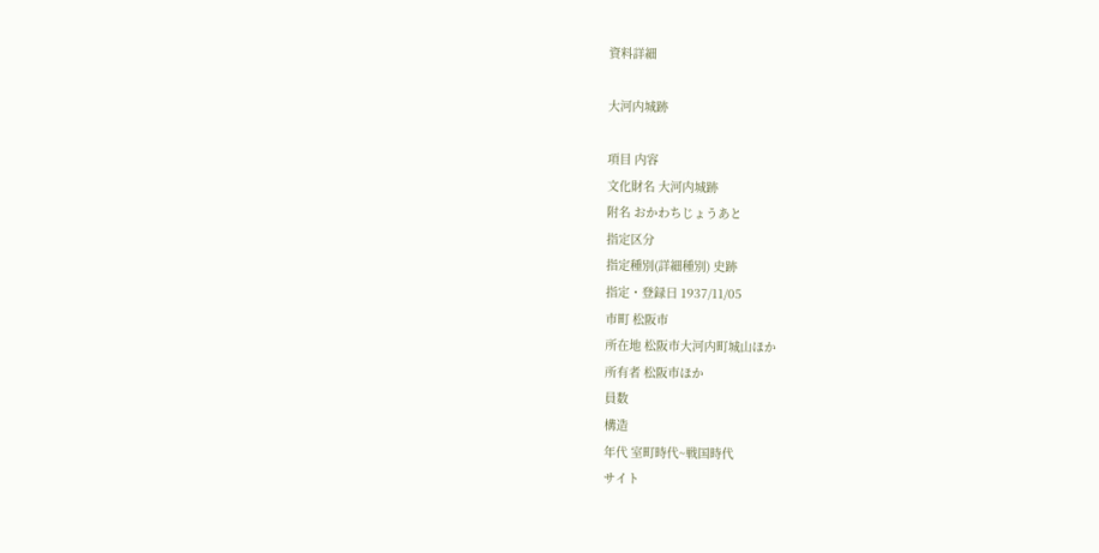資料詳細

大河内城跡

項目 内容
文化財名 大河内城跡
附名 おかわちじょうあと
指定区分
指定種別(詳細種別) 史跡
指定・登録日 1937/11/05
市町 松阪市
所在地 松阪市大河内町城山ほか
所有者 松阪市ほか
員数
構造
年代 室町時代~戦国時代
サイト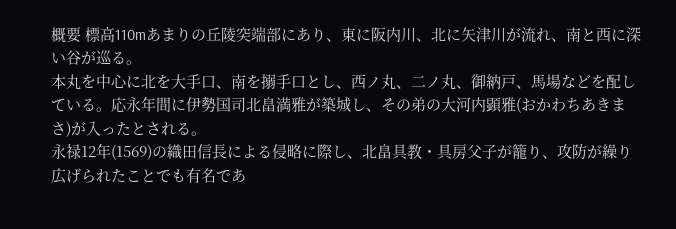概要 標高110mあまりの丘陵突端部にあり、東に阪内川、北に矢津川が流れ、南と西に深い谷が巡る。
本丸を中心に北を大手口、南を搦手口とし、西ノ丸、二ノ丸、御納戸、馬場などを配している。応永年間に伊勢国司北畠満雅が築城し、その弟の大河内顕雅(おかわちあきまさ)が入ったとされる。
永禄12年(1569)の織田信長による侵略に際し、北畠具教・具房父子が籠り、攻防が繰り広げられたことでも有名であ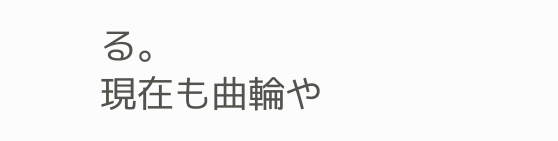る。
現在も曲輪や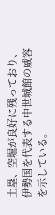土塁、空堀が良好に残っており、伊勢国を代表する中世城館の威容を示している。